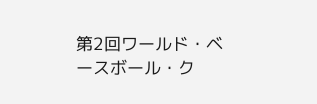第2回ワールド・ベースボール・ク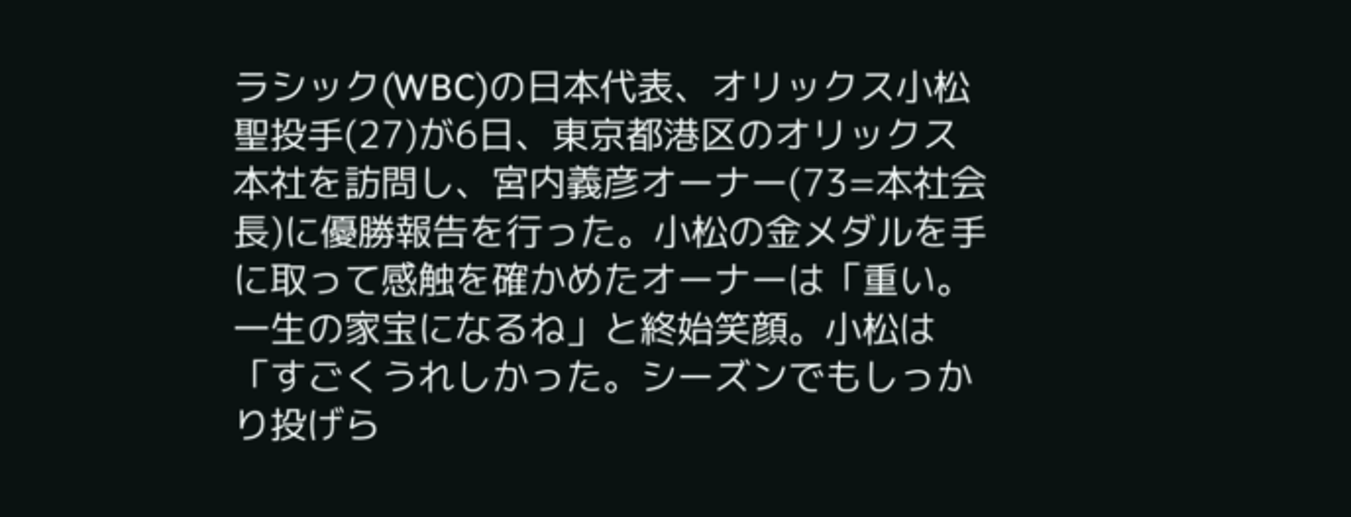ラシック(WBC)の日本代表、オリックス小松聖投手(27)が6日、東京都港区のオリックス本社を訪問し、宮内義彦オーナー(73=本社会長)に優勝報告を行った。小松の金メダルを手に取って感触を確かめたオーナーは「重い。一生の家宝になるね」と終始笑顔。小松は「すごくうれしかった。シーズンでもしっかり投げら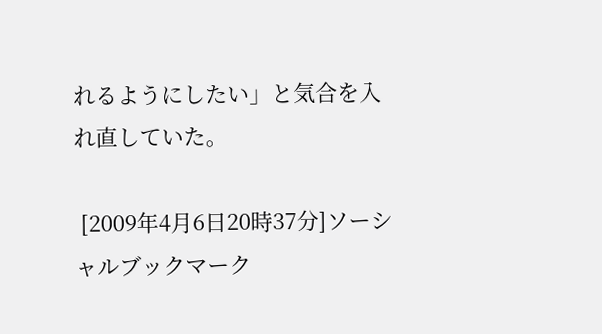れるようにしたい」と気合を入れ直していた。

 [2009年4月6日20時37分]ソーシャルブックマーク